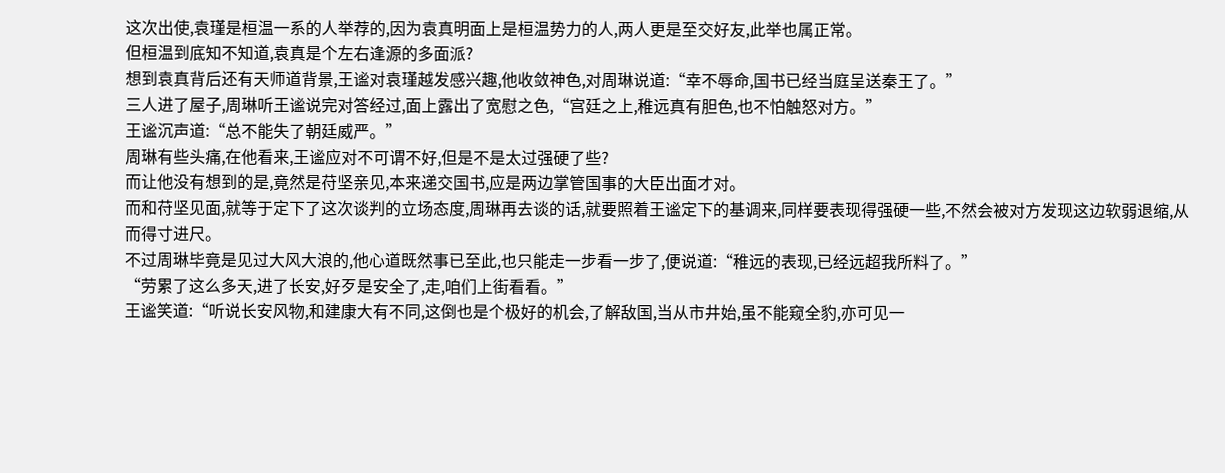这次出使,袁瑾是桓温一系的人举荐的,因为袁真明面上是桓温势力的人,两人更是至交好友,此举也属正常。
但桓温到底知不知道,袁真是个左右逢源的多面派?
想到袁真背后还有天师道背景,王谧对袁瑾越发感兴趣,他收敛神色,对周琳说道:“幸不辱命,国书已经当庭呈送秦王了。”
三人进了屋子,周琳听王谧说完对答经过,面上露出了宽慰之色,“宫廷之上,稚远真有胆色,也不怕触怒对方。”
王谧沉声道:“总不能失了朝廷威严。”
周琳有些头痛,在他看来,王谧应对不可谓不好,但是不是太过强硬了些?
而让他没有想到的是,竟然是苻坚亲见,本来递交国书,应是两边掌管国事的大臣出面才对。
而和苻坚见面,就等于定下了这次谈判的立场态度,周琳再去谈的话,就要照着王谧定下的基调来,同样要表现得强硬一些,不然会被对方发现这边软弱退缩,从而得寸进尺。
不过周琳毕竟是见过大风大浪的,他心道既然事已至此,也只能走一步看一步了,便说道:“稚远的表现,已经远超我所料了。”
“劳累了这么多天,进了长安,好歹是安全了,走,咱们上街看看。”
王谧笑道:“听说长安风物,和建康大有不同,这倒也是个极好的机会,了解敌国,当从市井始,虽不能窥全豹,亦可见一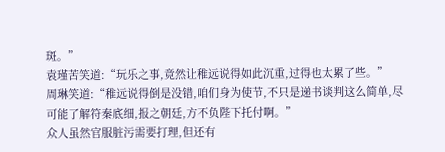斑。”
袁瑾苦笑道:“玩乐之事,竟然让稚远说得如此沉重,过得也太累了些。”
周琳笑道:“稚远说得倒是没错,咱们身为使节,不只是递书谈判这么简单,尽可能了解符秦底细,报之朝廷,方不负陛下托付啊。”
众人虽然官服脏污需要打理,但还有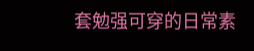套勉强可穿的日常素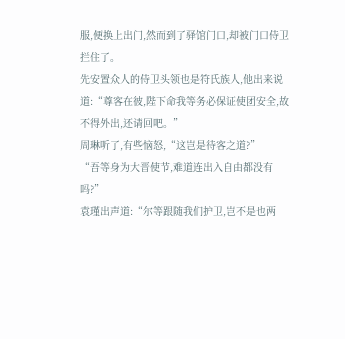服,便换上出门,然而到了驿馆门口,却被门口侍卫拦住了。
先安置众人的侍卫头领也是符氏族人,他出来说道:“尊客在彼,陛下命我等务必保证使团安全,故不得外出,还请回吧。”
周琳听了,有些恼怒,“这岂是待客之道?”
“吾等身为大晋使节,难道连出入自由都没有吗?”
袁瑾出声道:“尔等跟随我们护卫,岂不是也两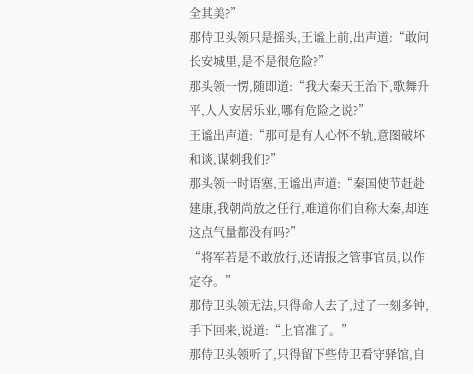全其美?”
那侍卫头领只是摇头,王谧上前,出声道:“敢问长安城里,是不是很危险?”
那头领一愣,随即道:“我大秦天王治下,歌舞升平,人人安居乐业,哪有危险之说?”
王谧出声道:“那可是有人心怀不轨,意图破坏和谈,谋刺我们?”
那头领一时语塞,王谧出声道:“秦国使节赶赴建康,我朝尚放之任行,难道你们自称大秦,却连这点气量都没有吗?”
“将军若是不敢放行,还请报之管事官员,以作定夺。”
那侍卫头领无法,只得命人去了,过了一刻多钟,手下回来,说道:“上官准了。”
那侍卫头领听了,只得留下些侍卫看守驿馆,自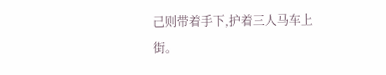己则带着手下,护着三人马车上街。